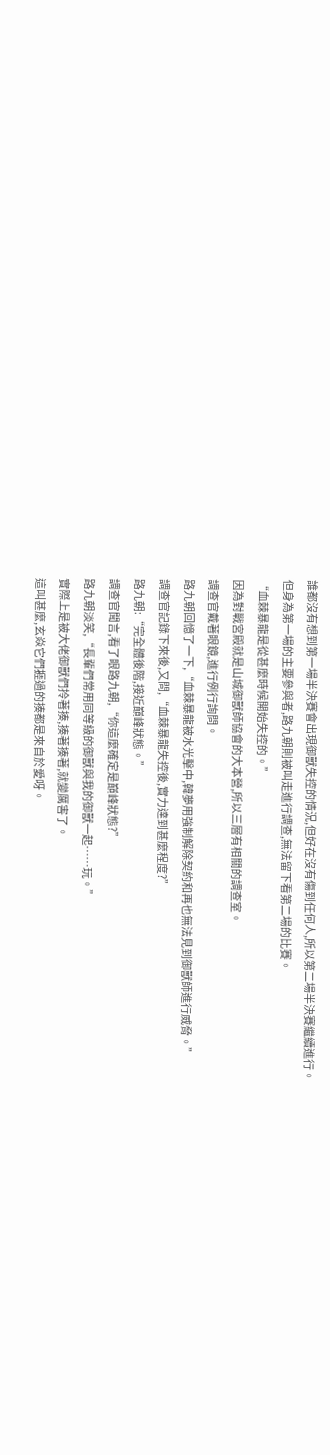誰都沒有想到第一場半決賽會出現御獸失控的情況,但好在沒有傷到任何人,所以第二場半決賽繼續進行。
但身為第一場的主要參與者,路九朝則被叫走進行調查,無法留下看第二場的比賽。
“血棘暴龍是從甚麼時候開始失控的。”
因為對戰宮殿就是山城御獸師協會的大本營,所以三層有相關的調查室。
調查官戴著眼鏡,進行例行詢問。
路九朝回憶了一下,“血棘暴龍被水光擊中,韓夢用強制解除契約和再也無法見到御獸師進行威脅。”
調查官記錄下來後,又問,“血棘暴龍失控後,實力達到甚麼程度?”
路九朝:“完全體後階,接近巔峰狀態。”
調查官聞言,看了眼路九朝,“你這麼確定是巔峰狀態?”
路九朝淡笑,“長輩們常用同等級的御獸與我的御獸一起……玩。”
實際上是被大佬御獸們拎著揍,揍著揍著,就變厲害了。
這叫甚麼,玄焱它們捱過的揍都是來自於愛呀。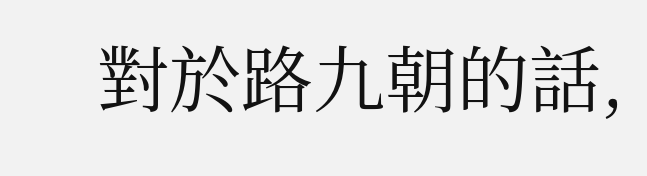對於路九朝的話,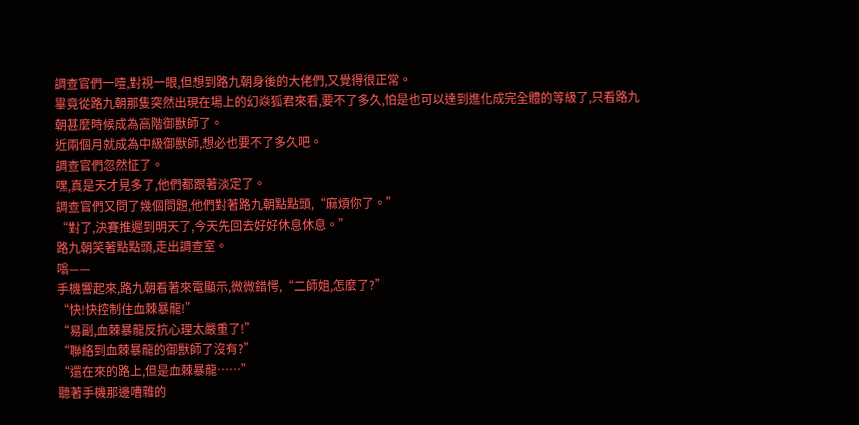調查官們一噎,對視一眼,但想到路九朝身後的大佬們,又覺得很正常。
畢竟從路九朝那隻突然出現在場上的幻焱狐君來看,要不了多久,怕是也可以達到進化成完全體的等級了,只看路九朝甚麼時候成為高階御獸師了。
近兩個月就成為中級御獸師,想必也要不了多久吧。
調查官們忽然怔了。
嘿,真是天才見多了,他們都跟著淡定了。
調查官們又問了幾個問題,他們對著路九朝點點頭,“麻煩你了。”
“對了,決賽推遲到明天了,今天先回去好好休息休息。”
路九朝笑著點點頭,走出調查室。
嗡——
手機響起來,路九朝看著來電顯示,微微錯愕,“二師姐,怎麼了?”
“快!快控制住血棘暴龍!”
“易副,血棘暴龍反抗心理太嚴重了!”
“聯絡到血棘暴龍的御獸師了沒有?”
“還在來的路上,但是血棘暴龍……”
聽著手機那邊嘈雜的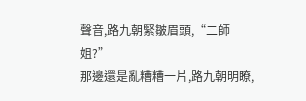聲音,路九朝緊皺眉頭,“二師姐?”
那邊還是亂糟糟一片,路九朝明瞭,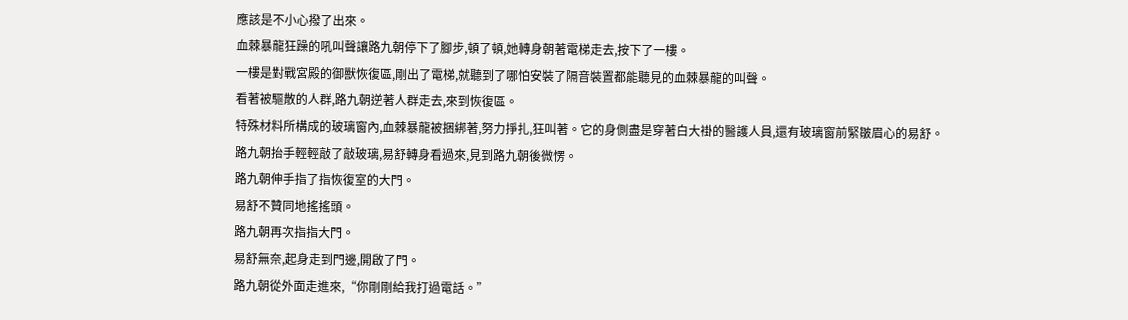應該是不小心撥了出來。
血棘暴龍狂躁的吼叫聲讓路九朝停下了腳步,頓了頓,她轉身朝著電梯走去,按下了一樓。
一樓是對戰宮殿的御獸恢復區,剛出了電梯,就聽到了哪怕安裝了隔音裝置都能聽見的血棘暴龍的叫聲。
看著被驅散的人群,路九朝逆著人群走去,來到恢復區。
特殊材料所構成的玻璃窗內,血棘暴龍被捆綁著,努力掙扎,狂叫著。它的身側盡是穿著白大褂的醫護人員,還有玻璃窗前緊皺眉心的易舒。
路九朝抬手輕輕敲了敲玻璃,易舒轉身看過來,見到路九朝後微愣。
路九朝伸手指了指恢復室的大門。
易舒不贊同地搖搖頭。
路九朝再次指指大門。
易舒無奈,起身走到門邊,開啟了門。
路九朝從外面走進來,“你剛剛給我打過電話。”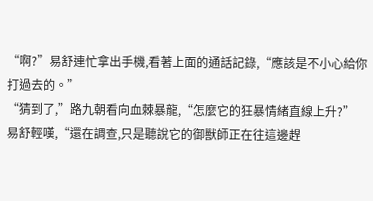“啊?”易舒連忙拿出手機,看著上面的通話記錄,“應該是不小心給你打過去的。”
“猜到了,”路九朝看向血棘暴龍,“怎麼它的狂暴情緒直線上升?”
易舒輕嘆,“還在調查,只是聽說它的御獸師正在往這邊趕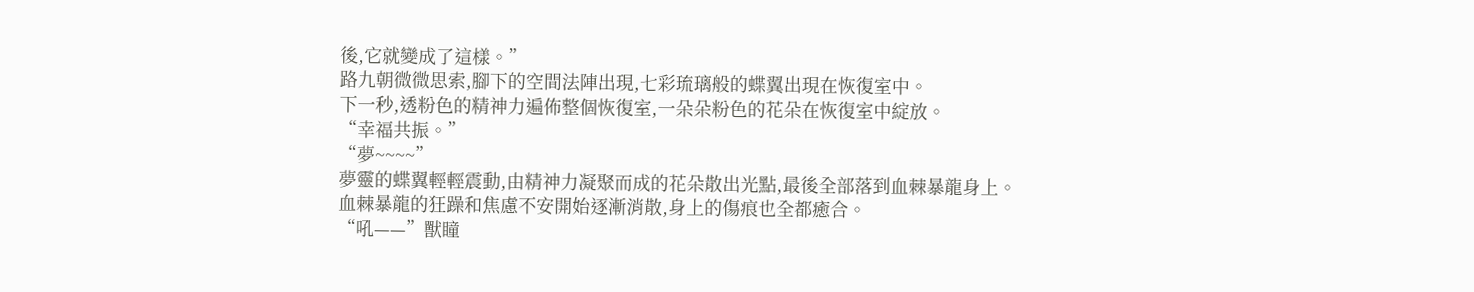後,它就變成了這樣。”
路九朝微微思索,腳下的空間法陣出現,七彩琉璃般的蝶翼出現在恢復室中。
下一秒,透粉色的精神力遍佈整個恢復室,一朵朵粉色的花朵在恢復室中綻放。
“幸福共振。”
“夢~~~~”
夢靈的蝶翼輕輕震動,由精神力凝聚而成的花朵散出光點,最後全部落到血棘暴龍身上。
血棘暴龍的狂躁和焦慮不安開始逐漸消散,身上的傷痕也全都癒合。
“吼——”獸瞳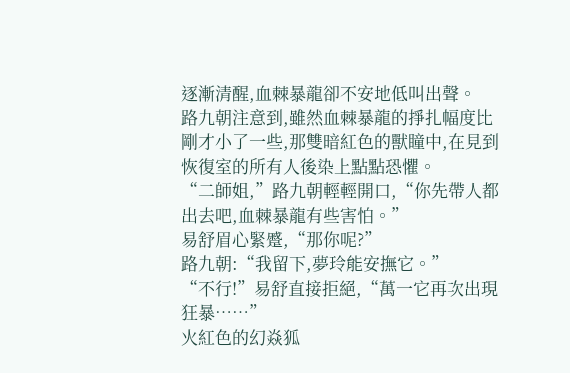逐漸清醒,血棘暴龍卻不安地低叫出聲。
路九朝注意到,雖然血棘暴龍的掙扎幅度比剛才小了一些,那雙暗紅色的獸瞳中,在見到恢復室的所有人後染上點點恐懼。
“二師姐,”路九朝輕輕開口,“你先帶人都出去吧,血棘暴龍有些害怕。”
易舒眉心緊蹙,“那你呢?”
路九朝:“我留下,夢玲能安撫它。”
“不行!”易舒直接拒絕,“萬一它再次出現狂暴……”
火紅色的幻焱狐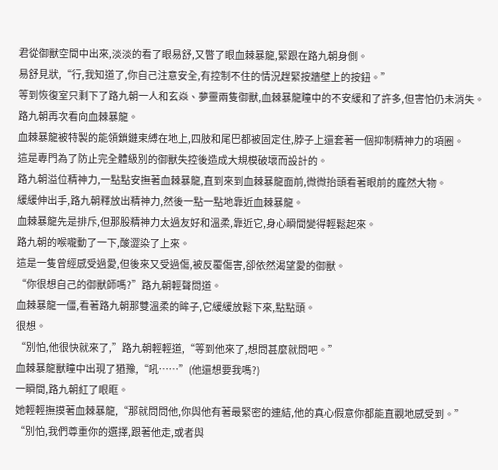君從御獸空間中出來,淡淡的看了眼易舒,又瞥了眼血棘暴龍,緊跟在路九朝身側。
易舒見狀,“行,我知道了,你自己注意安全,有控制不住的情況趕緊按牆壁上的按鈕。”
等到恢復室只剩下了路九朝一人和玄焱、夢靈兩隻御獸,血棘暴龍瞳中的不安緩和了許多,但害怕仍未消失。
路九朝再次看向血棘暴龍。
血棘暴龍被特製的能領鎖鏈束縛在地上,四肢和尾巴都被固定住,脖子上還套著一個抑制精神力的項圈。
這是專門為了防止完全體級別的御獸失控後造成大規模破壞而設計的。
路九朝溢位精神力,一點點安撫著血棘暴龍,直到來到血棘暴龍面前,微微抬頭看著眼前的龐然大物。
緩緩伸出手,路九朝釋放出精神力,然後一點一點地靠近血棘暴龍。
血棘暴龍先是排斥,但那股精神力太過友好和溫柔,靠近它,身心瞬間變得輕鬆起來。
路九朝的喉嚨動了一下,酸澀染了上來。
這是一隻曾經感受過愛,但後來又受過傷,被反覆傷害,卻依然渴望愛的御獸。
“你很想自己的御獸師嗎?”路九朝輕聲問道。
血棘暴龍一僵,看著路九朝那雙溫柔的眸子,它緩緩放鬆下來,點點頭。
很想。
“別怕,他很快就來了,”路九朝輕輕道,“等到他來了,想問甚麼就問吧。”
血棘暴龍獸瞳中出現了猶豫,“吼……”(他還想要我嗎?)
一瞬間,路九朝紅了眼眶。
她輕輕撫摸著血棘暴龍,“那就問問他,你與他有著最緊密的連結,他的真心假意你都能直觀地感受到。”
“別怕,我們尊重你的選擇,跟著他走,或者與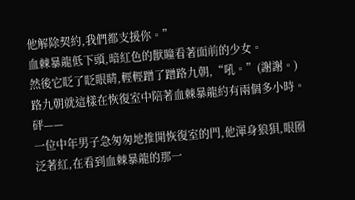他解除契約,我們都支援你。”
血棘暴龍低下頭,暗紅色的獸瞳看著面前的少女。
然後它眨了眨眼睛,輕輕蹭了蹭路九朝,“吼。”(謝謝。)
路九朝就這樣在恢復室中陪著血棘暴龍約有兩個多小時。
砰——
一位中年男子急匆匆地推開恢復室的門,他渾身狼狽,眼圈泛著紅,在看到血棘暴龍的那一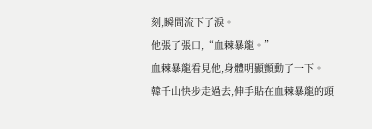刻,瞬間流下了淚。
他張了張口,“血棘暴龍。”
血棘暴龍看見他,身體明顯顫動了一下。
韓千山快步走過去,伸手貼在血棘暴龍的頭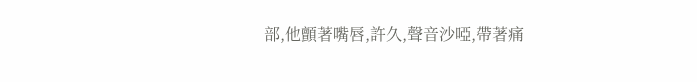部,他顫著嘴唇,許久,聲音沙啞,帶著痛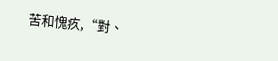苦和愧疚,“對、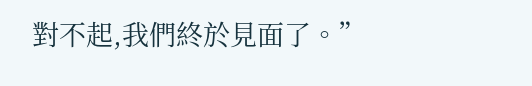對不起,我們終於見面了。”